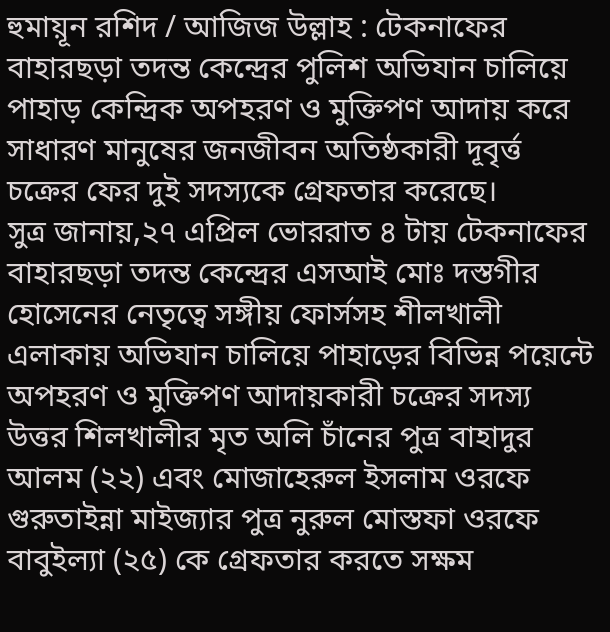হুমায়ূন রশিদ / আজিজ উল্লাহ : টেকনাফের বাহারছড়া তদন্ত কেন্দ্রের পুলিশ অভিযান চালিয়ে পাহাড় কেন্দ্রিক অপহরণ ও মুক্তিপণ আদায় করে সাধারণ মানুষের জনজীবন অতিষ্ঠকারী দূবৃর্ত্ত চক্রের ফের দুই সদস্যকে গ্রেফতার করেছে।
সুত্র জানায়,২৭ এপ্রিল ভোররাত ৪ টায় টেকনাফের বাহারছড়া তদন্ত কেন্দ্রের এসআই মোঃ দস্তগীর হোসেনের নেতৃত্বে সঙ্গীয় ফোর্সসহ শীলখালী এলাকায় অভিযান চালিয়ে পাহাড়ের বিভিন্ন পয়েন্টে অপহরণ ও মুক্তিপণ আদায়কারী চক্রের সদস্য উত্তর শিলখালীর মৃত অলি চাঁনের পুত্র বাহাদুর আলম (২২) এবং মোজাহেরুল ইসলাম ওরফে গুরুতাইন্না মাইজ্যার পুত্র নুরুল মোস্তফা ওরফে বাবুইল্যা (২৫) কে গ্রেফতার করতে সক্ষম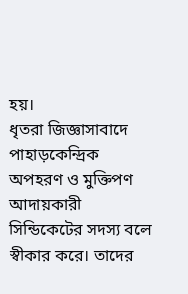হয়।
ধৃতরা জিজ্ঞাসাবাদে পাহাড়কেন্দ্রিক অপহরণ ও মুক্তিপণ আদায়কারী সিন্ডিকেটের সদস্য বলে স্বীকার করে। তাদের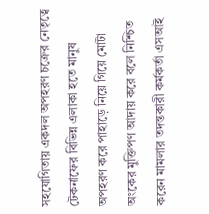সহযোগিতায় একদল অপহরণ চক্রের নেতৃত্বে টেকনাফের বিভিন্ন এলাকা হতে মানুষ অপহরণ করে পাহাড়ে নিয়ে গিয়ে মোটা অংকের মুক্তিপণ আদায় করে বলে নিশ্চিত করেন মামলার তদন্তকারী কর্মকর্তা এসআই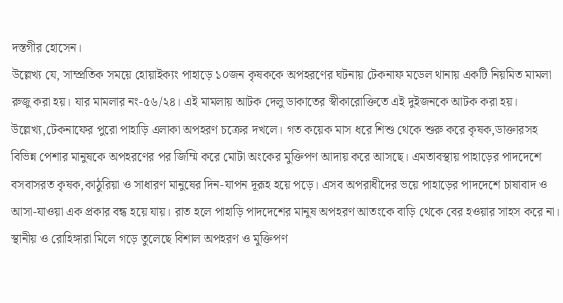দস্তগীর হোসেন।
উল্লেখ্য যে, সাম্প্রতিক সময়ে হোয়াইক্যং পাহাড়ে ১০জন কৃষককে অপহরণের ঘটনায় টেকনাফ মডেল থানায় একটি নিয়মিত মামলা রুজু করা হয়। যার মামলার নং-৫৬/২৪। এই মামলায় আটক দেলু ডাকাতের স্বীকারোক্তিতে এই দুইজনকে আটক করা হয়।
উল্লেখ্য,টেকনাফের পুরো পাহাড়ি এলাকা অপহরণ চক্রের দখলে। গত কয়েক মাস ধরে শিশু থেকে শুরু করে কৃষক,ডাক্তারসহ বিভিন্ন পেশার মানুষকে অপহরণের পর জিম্মি করে মোটা অংকের মুক্তিপণ আদায় করে আসছে। এমতাবস্থায় পাহাড়ের পাদদেশে বসবাসরত কৃষক,কাঠুরিয়া ও সাধারণ মানুষের দিন-যাপন দূরূহ হয়ে পড়ে। এসব অপরাধীদের ভয়ে পাহাড়ের পাদদেশে চাষাবাদ ও আসা-যাওয়া এক প্রকার বন্ধ হয়ে যায়। রাত হলে পাহাড়ি পাদদেশের মানুষ অপহরণ আতংকে বাড়ি থেকে বের হওয়ার সাহস করে না। স্থানীয় ও রোহিঙ্গারা মিলে গড়ে তুলেছে বিশাল অপহরণ ও মুক্তিপণ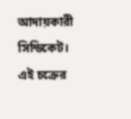আদায়কারী সিন্ডিকেট। এই চক্রের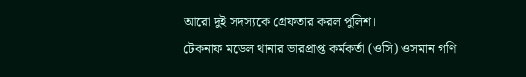আরো দুই সদস্যকে গ্রেফতার করল পুলিশ।
টেকনাফ মডেল থানার ভারপ্রাপ্ত কর্মকর্তা (ওসি) ওসমান গণি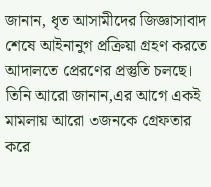জানান, ধৃত আসামীদের জিজ্ঞাসাবাদ শেষে আইনানুগ প্রক্রিয়া গ্রহণ করতে আদালতে প্রেরণের প্রস্তুতি চলছে। তিনি আরো জানান,এর আগে একই মামলায় আরো ৩জনকে গ্রেফতার করে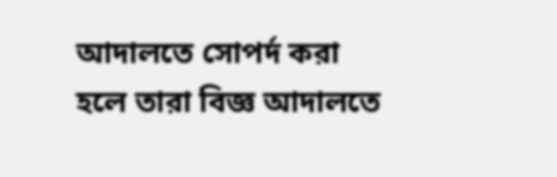আদালতে সোপর্দ করা হলে তারা বিজ্ঞ আদালতে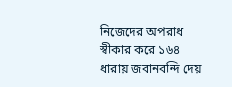নিজেদের অপরাধ স্বীকার করে ১৬৪ ধারায় জবানবন্দি দেয়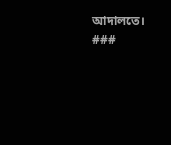আদালতে। ###